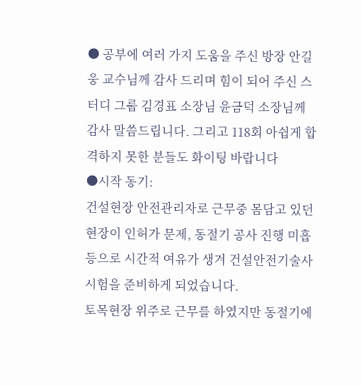● 공부에 여러 가지 도움을 주신 방장 안길웅 교수님께 감사 드리며 힘이 되어 주신 스터디 그룹 김경표 소장님 윤금덕 소장님께 감사 말씀드립니다. 그리고 118회 아쉽게 합격하지 못한 분들도 화이팅 바랍니다
●시작 동기:
건설현장 안전관리자로 근무중 몸담고 있던 현장이 인허가 문제, 동절기 공사 진행 미흡 등으로 시간적 여유가 생겨 건설안전기술사 시험을 준비하게 되었습니다.
토목현장 위주로 근무를 하였지만 동절기에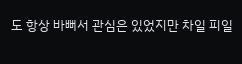도 항상 바뻐서 관심은 있었지만 차일 피일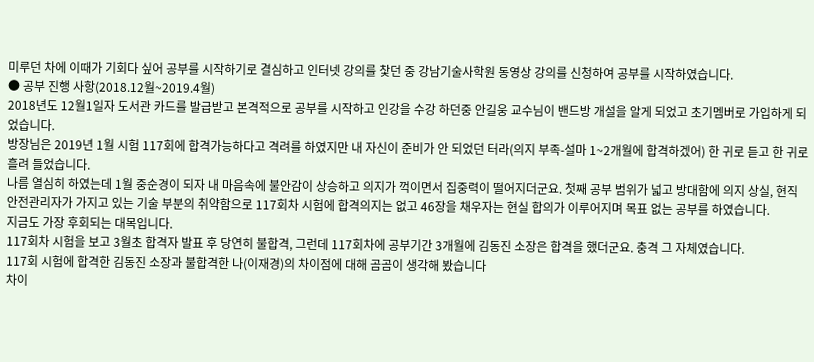미루던 차에 이때가 기회다 싶어 공부를 시작하기로 결심하고 인터넷 강의를 찿던 중 강남기술사학원 동영상 강의를 신청하여 공부를 시작하였습니다.
● 공부 진행 사항(2018.12월~2019.4월)
2018년도 12월1일자 도서관 카드를 발급받고 본격적으로 공부를 시작하고 인강을 수강 하던중 안길웅 교수님이 밴드방 개설을 알게 되었고 초기멤버로 가입하게 되었습니다.
방장님은 2019년 1월 시험 117회에 합격가능하다고 격려를 하였지만 내 자신이 준비가 안 되었던 터라(의지 부족-설마 1~2개월에 합격하겠어) 한 귀로 듣고 한 귀로 흘려 들었습니다.
나름 열심히 하였는데 1월 중순경이 되자 내 마음속에 불안감이 상승하고 의지가 꺽이면서 집중력이 떨어지더군요. 첫째 공부 범위가 넓고 방대함에 의지 상실, 현직 안전관리자가 가지고 있는 기술 부분의 취약함으로 117회차 시험에 합격의지는 없고 46장을 채우자는 현실 합의가 이루어지며 목표 없는 공부를 하였습니다.
지금도 가장 후회되는 대목입니다.
117회차 시험을 보고 3월초 합격자 발표 후 당연히 불합격, 그런데 117회차에 공부기간 3개월에 김동진 소장은 합격을 했더군요. 충격 그 자체였습니다.
117회 시험에 합격한 김동진 소장과 불합격한 나(이재경)의 차이점에 대해 곰곰이 생각해 봤습니다
차이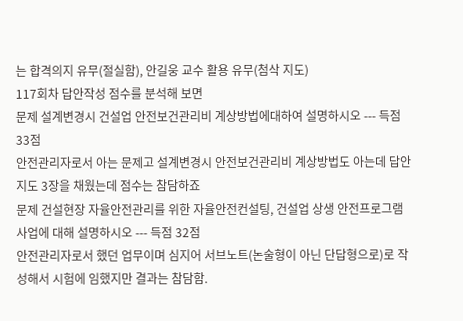는 합격의지 유무(절실함), 안길웅 교수 활용 유무(첨삭 지도)
117회차 답안작성 점수를 분석해 보면
문제 설계변경시 건설업 안전보건관리비 계상방법에대하여 설명하시오 --- 득점 33점
안전관리자로서 아는 문제고 설계변경시 안전보건관리비 계상방법도 아는데 답안지도 3장을 채웠는데 점수는 참담하죠
문제 건설현장 자율안전관리를 위한 자율안전컨설팅, 건설업 상생 안전프로그램 사업에 대해 설명하시오 --- 득점 32점
안전관리자로서 했던 업무이며 심지어 서브노트(논술형이 아닌 단답형으로)로 작성해서 시험에 임했지만 결과는 참담함.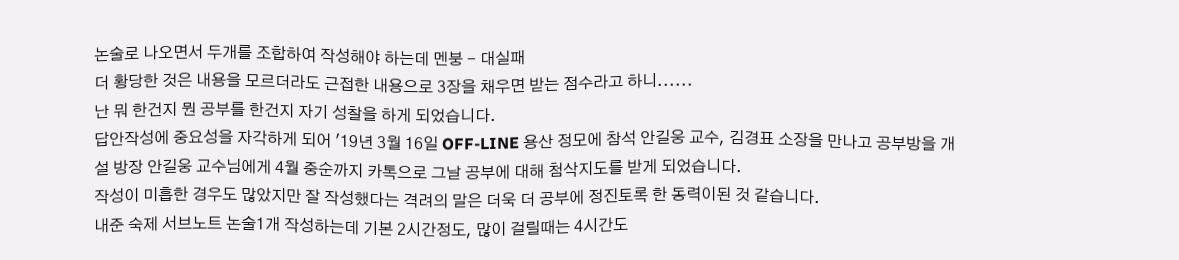논술로 나오면서 두개를 조합하여 작성해야 하는데 멘붕 - 대실패
더 황당한 것은 내용을 모르더라도 근접한 내용으로 3장을 채우면 받는 점수라고 하니......
난 뭐 한건지 뭔 공부를 한건지 자기 성찰을 하게 되었습니다.
답안작성에 중요성을 자각하게 되어 '19년 3월 16일 OFF-LINE 용산 정모에 참석 안길웅 교수, 김경표 소장을 만나고 공부방을 개설 방장 안길웅 교수님에게 4월 중순까지 카톡으로 그날 공부에 대해 첨삭지도를 받게 되었습니다.
작성이 미흡한 경우도 많았지만 잘 작성했다는 격려의 말은 더욱 더 공부에 정진토록 한 동력이된 것 같습니다.
내준 숙제 서브노트 논술1개 작성하는데 기본 2시간정도, 많이 걸릴때는 4시간도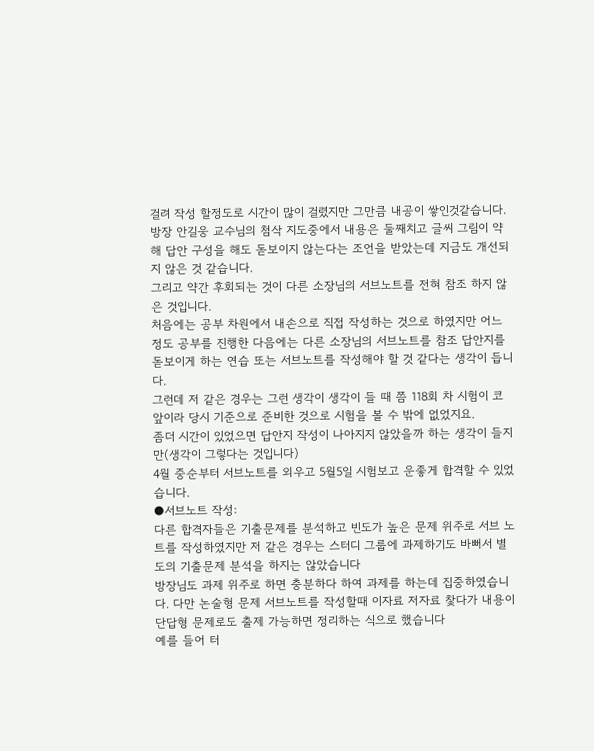걸려 작성 할정도로 시간이 많이 걸렸지만 그만큼 내공이 쌓인것같습니다.
방장 안길웅 교수님의 첨삭 지도중에서 내용은 둘째치고 글씨 그림이 약해 답안 구성을 해도 돋보이지 않는다는 조언을 받았는데 지금도 개선되지 않은 것 같습니다.
그리고 약간 후회되는 것이 다른 소장님의 서브노트를 전혀 참조 하지 않은 것입니다.
처음에는 공부 차원에서 내손으로 직접 작성하는 것으로 하였지만 어느정도 공부를 진행한 다음에는 다른 소장님의 서브노트를 참조 답안지를 돋보이게 하는 연습 또는 서브노트를 작성해야 할 것 같다는 생각이 듭니다.
그런데 저 같은 경우는 그런 생각이 생각이 들 때 쯤 118회 차 시험이 코앞이라 당시 기준으로 준비한 것으로 시험을 볼 수 밖에 없었지요.
좀더 시간이 있었으면 답안지 작성이 나아지지 않았을까 하는 생각이 들지만(생각이 그렇다는 것입니다)
4월 중순부터 서브노트를 외우고 5월5일 시험보고 운좋게 합격할 수 있었습니다.
●서브노트 작성:
다른 합격자들은 기출문제를 분석하고 빈도가 높은 문제 위주로 서브 노트를 작성하였지만 저 같은 경우는 스터디 그룹에 과제하기도 바뻐서 별도의 기출문제 분석을 하지는 않았습니다
방장님도 과제 위주로 하면 충분하다 하여 과제를 하는데 집중하였습니다. 다만 논술형 문제 서브노트를 작성할때 이자료 저자료 찿다가 내용이 단답형 문제로도 출제 가능하면 정리하는 식으로 했습니다
예를 들어 터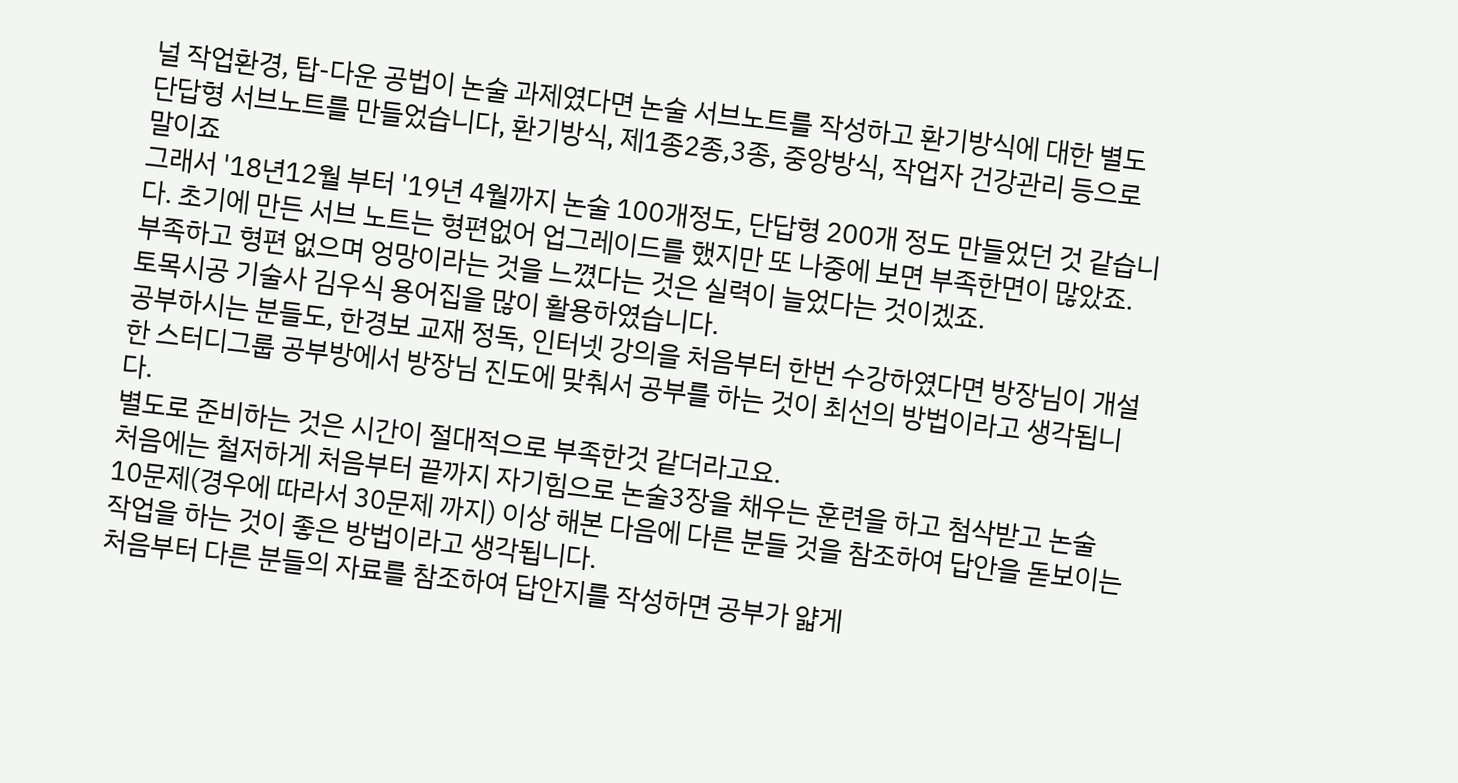널 작업환경, 탑-다운 공법이 논술 과제였다면 논술 서브노트를 작성하고 환기방식에 대한 별도 단답형 서브노트를 만들었습니다, 환기방식, 제1종2종,3종, 중앙방식, 작업자 건강관리 등으로 말이죠
그래서 '18년12월 부터 '19년 4월까지 논술 100개정도, 단답형 200개 정도 만들었던 것 같습니다. 초기에 만든 서브 노트는 형편없어 업그레이드를 했지만 또 나중에 보면 부족한면이 많았죠.
부족하고 형편 없으며 엉망이라는 것을 느꼈다는 것은 실력이 늘었다는 것이겠죠.
토목시공 기술사 김우식 용어집을 많이 활용하였습니다.
공부하시는 분들도, 한경보 교재 정독, 인터넷 강의을 처음부터 한번 수강하였다면 방장님이 개설한 스터디그룹 공부방에서 방장님 진도에 맞춰서 공부를 하는 것이 최선의 방법이라고 생각됩니다.
별도로 준비하는 것은 시간이 절대적으로 부족한것 같더라고요.
처음에는 철저하게 처음부터 끝까지 자기힘으로 논술3장을 채우는 훈련을 하고 첨삭받고 논술 10문제(경우에 따라서 30문제 까지) 이상 해본 다음에 다른 분들 것을 참조하여 답안을 돋보이는 작업을 하는 것이 좋은 방법이라고 생각됩니다.
처음부터 다른 분들의 자료를 참조하여 답안지를 작성하면 공부가 얇게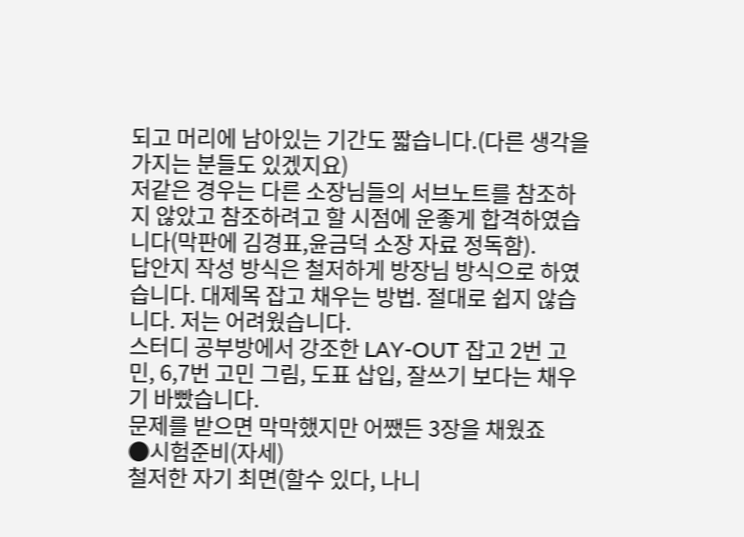되고 머리에 남아있는 기간도 짧습니다.(다른 생각을 가지는 분들도 있겠지요)
저같은 경우는 다른 소장님들의 서브노트를 참조하지 않았고 참조하려고 할 시점에 운좋게 합격하였습니다(막판에 김경표,윤금덕 소장 자료 정독함).
답안지 작성 방식은 철저하게 방장님 방식으로 하였습니다. 대제목 잡고 채우는 방법. 절대로 쉽지 않습니다. 저는 어려웠습니다.
스터디 공부방에서 강조한 LAY-OUT 잡고 2번 고민, 6,7번 고민 그림, 도표 삽입, 잘쓰기 보다는 채우기 바빴습니다.
문제를 받으면 막막했지만 어쨌든 3장을 채웠죠
●시험준비(자세)
철저한 자기 최면(할수 있다, 나니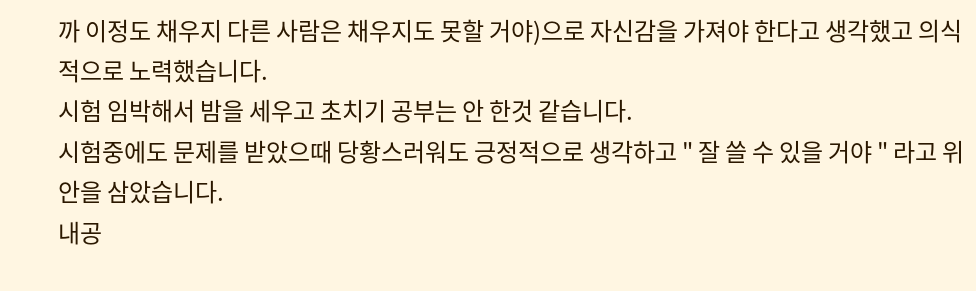까 이정도 채우지 다른 사람은 채우지도 못할 거야)으로 자신감을 가져야 한다고 생각했고 의식적으로 노력했습니다.
시험 임박해서 밤을 세우고 초치기 공부는 안 한것 같습니다.
시험중에도 문제를 받았으때 당황스러워도 긍정적으로 생각하고 " 잘 쓸 수 있을 거야 " 라고 위안을 삼았습니다.
내공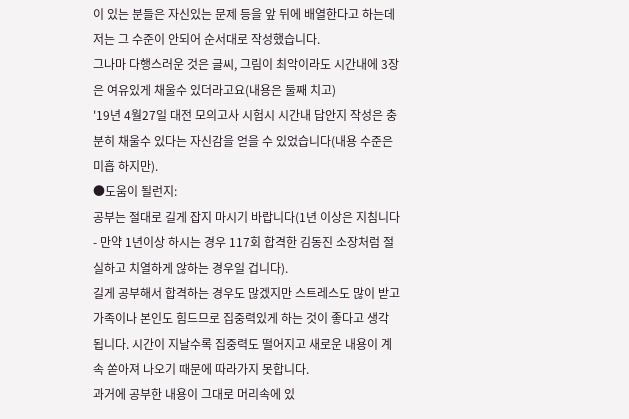이 있는 분들은 자신있는 문제 등을 앞 뒤에 배열한다고 하는데 저는 그 수준이 안되어 순서대로 작성했습니다.
그나마 다행스러운 것은 글씨, 그림이 최악이라도 시간내에 3장은 여유있게 채울수 있더라고요(내용은 둘째 치고)
'19년 4월27일 대전 모의고사 시험시 시간내 답안지 작성은 충분히 채울수 있다는 자신감을 얻을 수 있었습니다(내용 수준은 미흡 하지만).
●도움이 될런지:
공부는 절대로 길게 잡지 마시기 바랍니다(1년 이상은 지침니다- 만약 1년이상 하시는 경우 117회 합격한 김동진 소장처럼 절실하고 치열하게 않하는 경우일 겁니다).
길게 공부해서 합격하는 경우도 많겠지만 스트레스도 많이 받고 가족이나 본인도 힘드므로 집중력있게 하는 것이 좋다고 생각 됩니다. 시간이 지날수록 집중력도 떨어지고 새로운 내용이 계속 쏟아져 나오기 때문에 따라가지 못합니다.
과거에 공부한 내용이 그대로 머리속에 있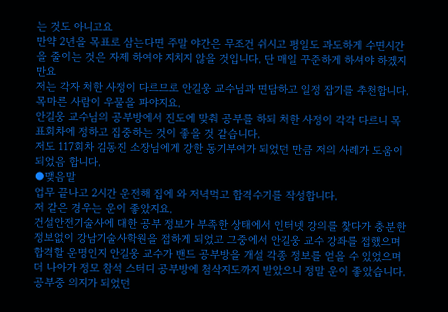는 것도 아니고요
만약 2년을 목표로 삼는다면 주말 야간은 무조건 쉬시고 평일도 과도하게 수면시간을 줄이는 것은 자제 하여야 지치지 않을 것입니다. 단 매일 꾸준하게 하셔야 하겠지만요
저는 각자 처한 사정이 다르므로 안길웅 교수님과 면담하고 일정 잡기를 추천합니다. 목마른 사람이 우물을 파야지요.
안길웅 교수님의 공부방에서 진도에 맞춰 공부를 하되 처한 사정이 각각 다르니 목표회차에 정하고 집중하는 것이 좋을 것 같습니다.
저도 117회차 김동진 소장님에게 강한 동기부여가 되었던 만큼 저의 사례가 도움이 되었음 합니다.
●맺음말
업무 끝나고 2시간 운전해 집에 와 저녁먹고 합격수기를 작성합니다.
저 같은 경우는 운이 좋았지요.
건설안전기술사에 대한 공부 정보가 부족한 상태에서 인터넷 강의를 찿다가 충분한 정보없이 강남기술사학원을 접하게 되었고 그중에서 안길웅 교수 강좌를 접했으며
합격할 운명인지 안길웅 교수가 밴드 공부방을 개설 각종 정보를 얻을 수 있었으며 더 나아가 정모 참석 스터디 공부방에 첨삭지도까지 받았으니 정말 운이 좋았습니다.
공부중 의지가 되었던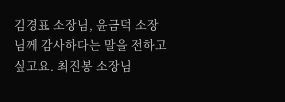김경표 소장님, 윤금덕 소장님께 감사하다는 말을 전하고 싶고요. 최진봉 소장님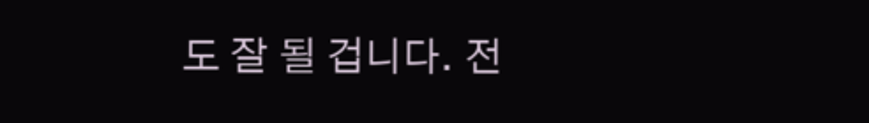도 잘 될 겁니다. 전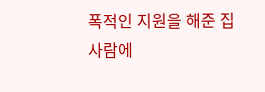폭적인 지원을 해준 집사람에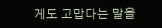게도 고맙다는 말을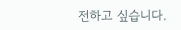전하고 싶습니다.